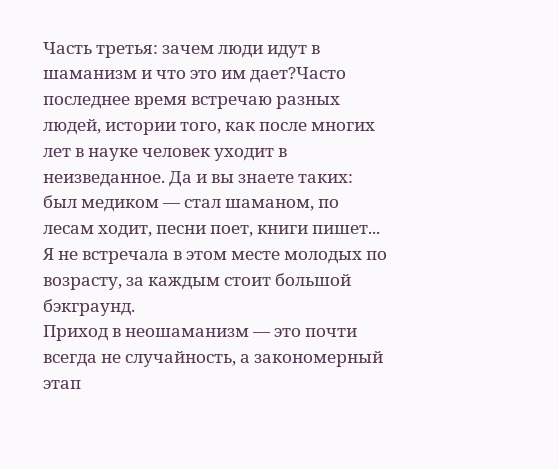Часть третья: зачем люди идут в шаманизм и что это им дает?Часто последнее время встречаю разных людей, истории того, как после многих лет в науке человек уходит в неизведанное. Да и вы знаете таких: был медиком — стал шаманом, по лесам ходит, песни поет, книги пишет... Я не встречала в этом месте молодых по возрасту, за каждым стоит большой бэкграунд.
Приход в неошаманизм — это почти всегда не случайность, а закономерный этап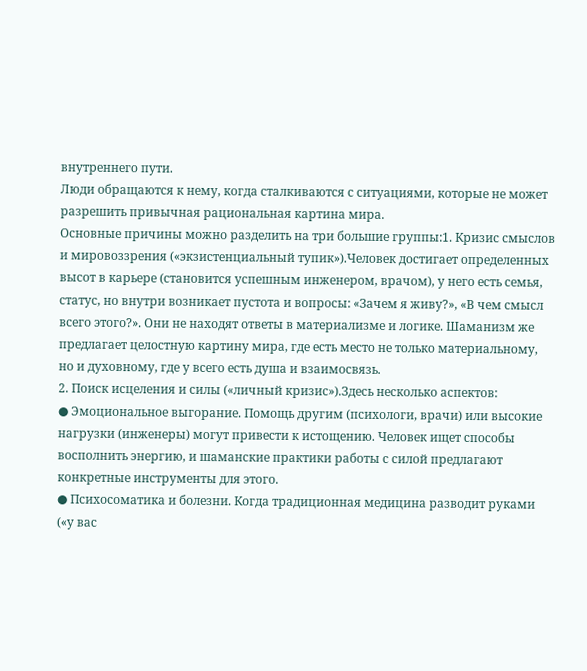внутреннего пути.
Люди обращаются к нему, когда сталкиваются с ситуациями, которые не может разрешить привычная рациональная картина мира.
Основные причины можно разделить на три большие группы:1. Кризис смыслов и мировоззрения («экзистенциальный тупик»).Человек достигает определенных высот в карьере (становится успешным инженером, врачом), у него есть семья, статус, но внутри возникает пустота и вопросы: «Зачем я живу?», «В чем смысл всего этого?». Они не находят ответы в материализме и логике. Шаманизм же предлагает целостную картину мира, где есть место не только материальному, но и духовному, где у всего есть душа и взаимосвязь.
2. Поиск исцеления и силы («личный кризис»).Здесь несколько аспектов:
● Эмоциональное выгорание. Помощь другим (психологи, врачи) или высокие нагрузки (инженеры) могут привести к истощению. Человек ищет способы восполнить энергию, и шаманские практики работы с силой предлагают конкретные инструменты для этого.
● Психосоматика и болезни. Когда традиционная медицина разводит руками («у вас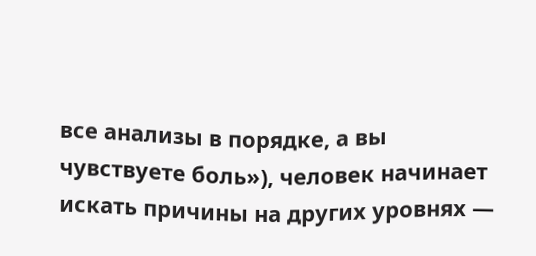все анализы в порядке, а вы чувствуете боль»), человек начинает искать причины на других уровнях —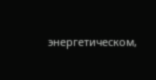энергетическом,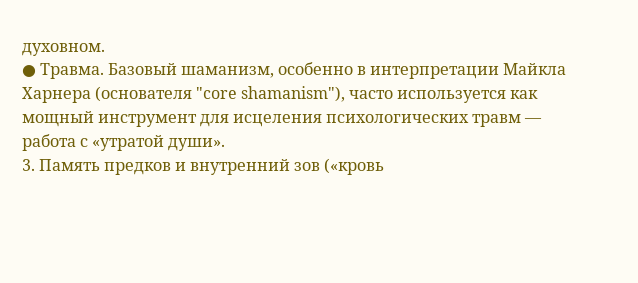духовном.
● Травма. Базовый шаманизм, особенно в интерпретации Майкла Харнера (основателя "core shamanism"), часто используется как мощный инструмент для исцеления психологических травм — работа с «утратой души».
3. Память предков и внутренний зов («кровь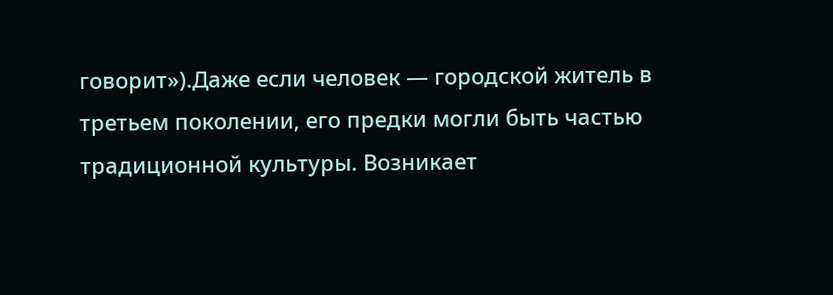говорит»).Даже если человек — городской житель в третьем поколении, его предки могли быть частью традиционной культуры. Возникает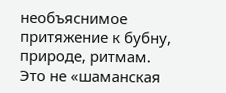необъяснимое притяжение к бубну, природе, ритмам. Это не «шаманская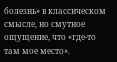болезнь» в классическом смысле, но смутное ощущение, что «где-то там мое место».